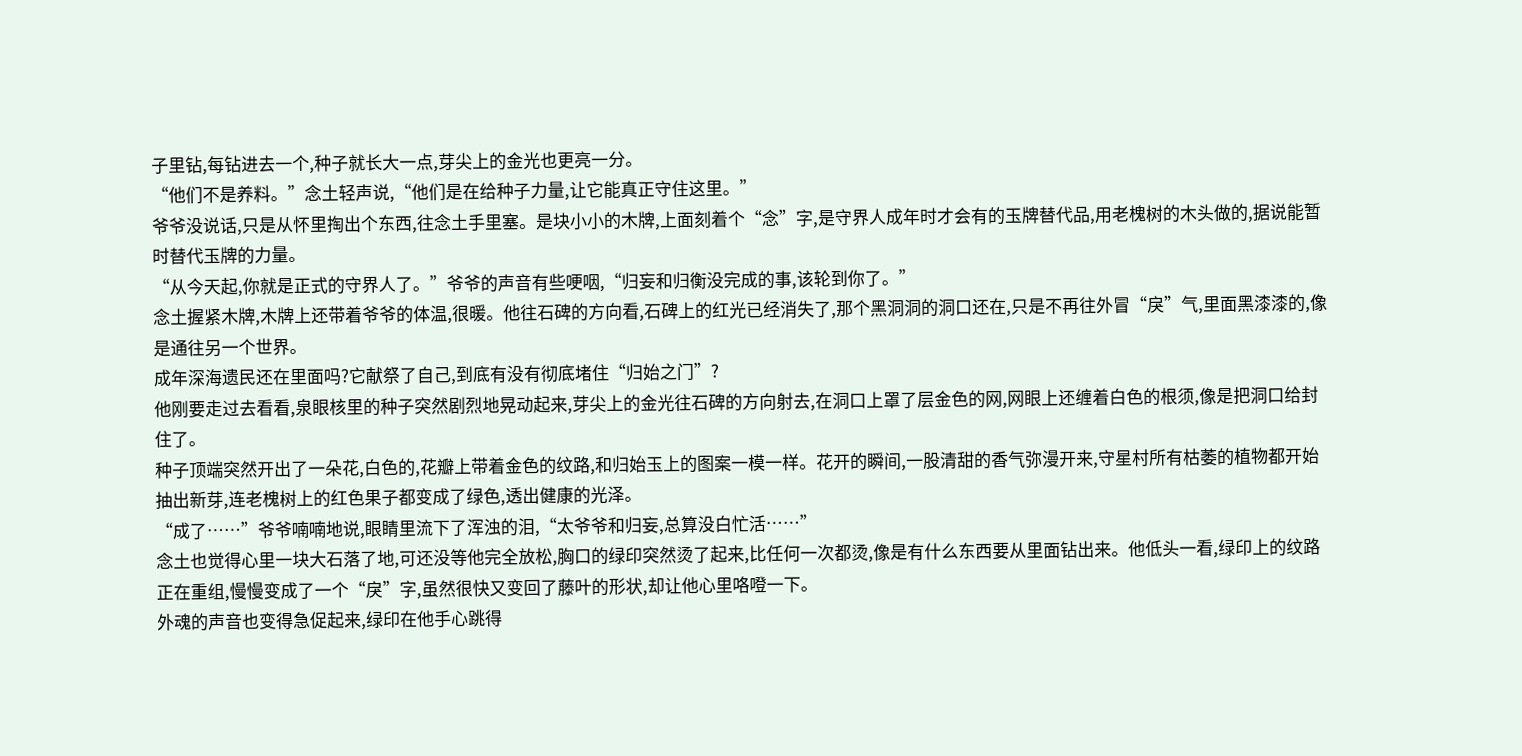子里钻,每钻进去一个,种子就长大一点,芽尖上的金光也更亮一分。
“他们不是养料。”念土轻声说,“他们是在给种子力量,让它能真正守住这里。”
爷爷没说话,只是从怀里掏出个东西,往念土手里塞。是块小小的木牌,上面刻着个“念”字,是守界人成年时才会有的玉牌替代品,用老槐树的木头做的,据说能暂时替代玉牌的力量。
“从今天起,你就是正式的守界人了。”爷爷的声音有些哽咽,“归妄和归衡没完成的事,该轮到你了。”
念土握紧木牌,木牌上还带着爷爷的体温,很暖。他往石碑的方向看,石碑上的红光已经消失了,那个黑洞洞的洞口还在,只是不再往外冒“戾”气,里面黑漆漆的,像是通往另一个世界。
成年深海遗民还在里面吗?它献祭了自己,到底有没有彻底堵住“归始之门”?
他刚要走过去看看,泉眼核里的种子突然剧烈地晃动起来,芽尖上的金光往石碑的方向射去,在洞口上罩了层金色的网,网眼上还缠着白色的根须,像是把洞口给封住了。
种子顶端突然开出了一朵花,白色的,花瓣上带着金色的纹路,和归始玉上的图案一模一样。花开的瞬间,一股清甜的香气弥漫开来,守星村所有枯萎的植物都开始抽出新芽,连老槐树上的红色果子都变成了绿色,透出健康的光泽。
“成了……”爷爷喃喃地说,眼睛里流下了浑浊的泪,“太爷爷和归妄,总算没白忙活……”
念土也觉得心里一块大石落了地,可还没等他完全放松,胸口的绿印突然烫了起来,比任何一次都烫,像是有什么东西要从里面钻出来。他低头一看,绿印上的纹路正在重组,慢慢变成了一个“戾”字,虽然很快又变回了藤叶的形状,却让他心里咯噔一下。
外魂的声音也变得急促起来,绿印在他手心跳得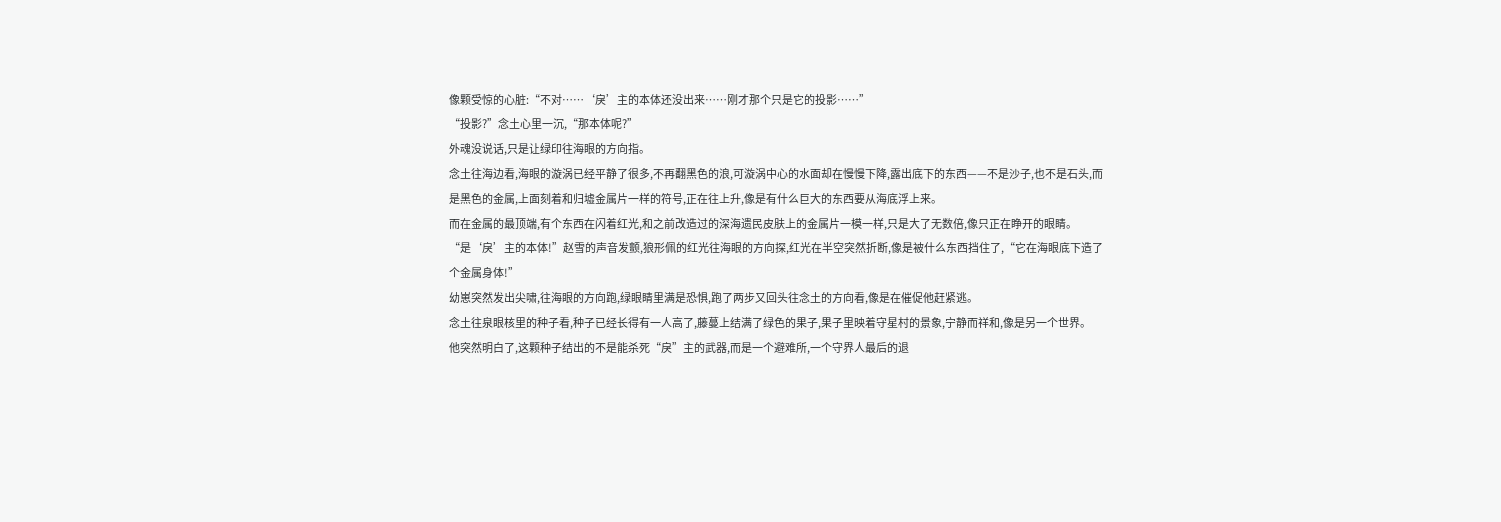像颗受惊的心脏:“不对……‘戾’主的本体还没出来……刚才那个只是它的投影……”
“投影?”念土心里一沉,“那本体呢?”
外魂没说话,只是让绿印往海眼的方向指。
念土往海边看,海眼的漩涡已经平静了很多,不再翻黑色的浪,可漩涡中心的水面却在慢慢下降,露出底下的东西——不是沙子,也不是石头,而是黑色的金属,上面刻着和归墟金属片一样的符号,正在往上升,像是有什么巨大的东西要从海底浮上来。
而在金属的最顶端,有个东西在闪着红光,和之前改造过的深海遗民皮肤上的金属片一模一样,只是大了无数倍,像只正在睁开的眼睛。
“是‘戾’主的本体!”赵雪的声音发颤,狼形佩的红光往海眼的方向探,红光在半空突然折断,像是被什么东西挡住了,“它在海眼底下造了个金属身体!”
幼崽突然发出尖啸,往海眼的方向跑,绿眼睛里满是恐惧,跑了两步又回头往念土的方向看,像是在催促他赶紧逃。
念土往泉眼核里的种子看,种子已经长得有一人高了,藤蔓上结满了绿色的果子,果子里映着守星村的景象,宁静而祥和,像是另一个世界。
他突然明白了,这颗种子结出的不是能杀死“戾”主的武器,而是一个避难所,一个守界人最后的退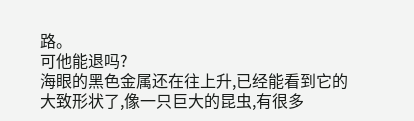路。
可他能退吗?
海眼的黑色金属还在往上升,已经能看到它的大致形状了,像一只巨大的昆虫,有很多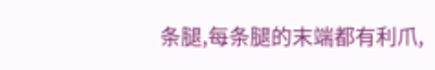条腿,每条腿的末端都有利爪,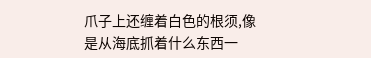爪子上还缠着白色的根须,像是从海底抓着什么东西一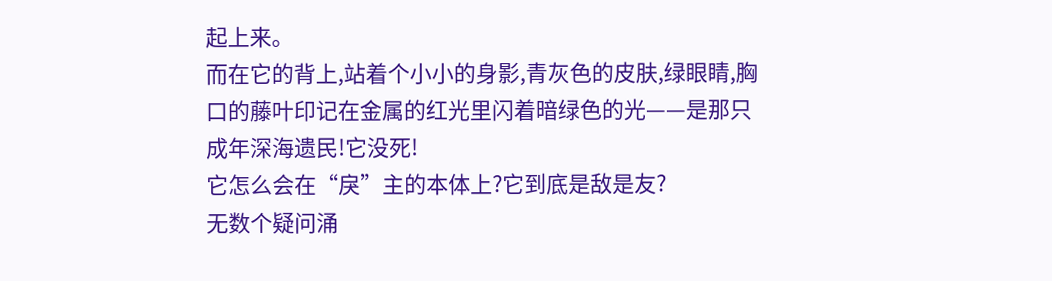起上来。
而在它的背上,站着个小小的身影,青灰色的皮肤,绿眼睛,胸口的藤叶印记在金属的红光里闪着暗绿色的光——是那只成年深海遗民!它没死!
它怎么会在“戾”主的本体上?它到底是敌是友?
无数个疑问涌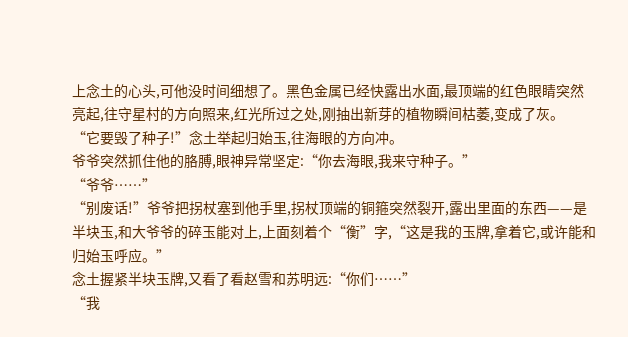上念土的心头,可他没时间细想了。黑色金属已经快露出水面,最顶端的红色眼睛突然亮起,往守星村的方向照来,红光所过之处,刚抽出新芽的植物瞬间枯萎,变成了灰。
“它要毁了种子!”念土举起归始玉,往海眼的方向冲。
爷爷突然抓住他的胳膊,眼神异常坚定:“你去海眼,我来守种子。”
“爷爷……”
“别废话!”爷爷把拐杖塞到他手里,拐杖顶端的铜箍突然裂开,露出里面的东西——是半块玉,和大爷爷的碎玉能对上,上面刻着个“衡”字,“这是我的玉牌,拿着它,或许能和归始玉呼应。”
念土握紧半块玉牌,又看了看赵雪和苏明远:“你们……”
“我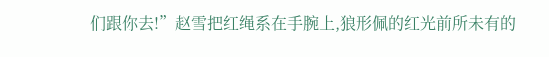们跟你去!”赵雪把红绳系在手腕上,狼形佩的红光前所未有的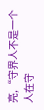亮,“守界人不是一个人在守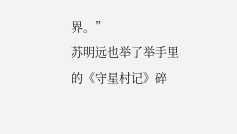界。”
苏明远也举了举手里的《守星村记》碎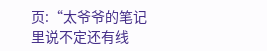页:“太爷爷的笔记里说不定还有线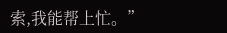索,我能帮上忙。”